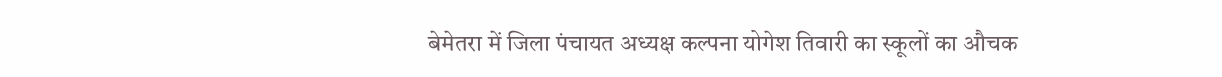बेमेतरा में जिला पंचायत अध्यक्ष कल्पना योगेश तिवारी का स्कूलों का औचक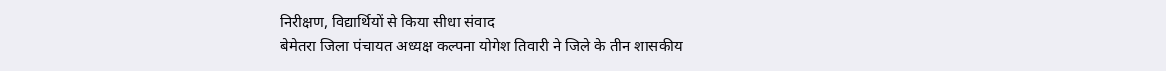निरीक्षण, विद्यार्थियों से किया सीधा संवाद
बेमेतरा जिला पंचायत अध्यक्ष कल्पना योगेश तिवारी ने जिले के तीन शासकीय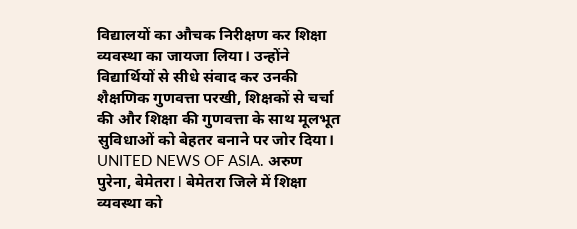विद्यालयों का औचक निरीक्षण कर शिक्षा व्यवस्था का जायजा लिया। उन्होंने विद्यार्थियों से सीधे संवाद कर उनकी शैक्षणिक गुणवत्ता परखी, शिक्षकों से चर्चा की और शिक्षा की गुणवत्ता के साथ मूलभूत सुविधाओं को बेहतर बनाने पर जोर दिया।
UNITED NEWS OF ASIA. अरुण पुरेना, बेमेतरा l बेमेतरा जिले में शिक्षा व्यवस्था को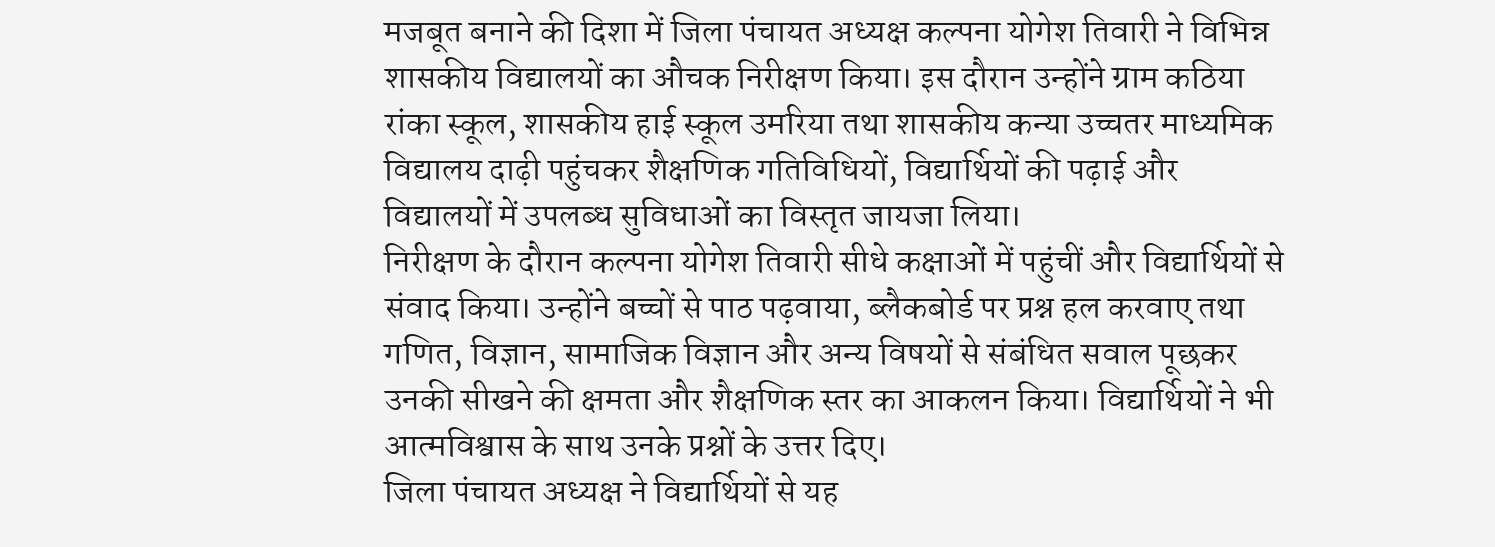मजबूत बनाने की दिशा में जिला पंचायत अध्यक्ष कल्पना योगेश तिवारी ने विभिन्न शासकीय विद्यालयों का औचक निरीक्षण किया। इस दौरान उन्होंने ग्राम कठिया रांका स्कूल, शासकीय हाई स्कूल उमरिया तथा शासकीय कन्या उच्चतर माध्यमिक विद्यालय दाढ़ी पहुंचकर शैक्षणिक गतिविधियों, विद्यार्थियों की पढ़ाई और विद्यालयों में उपलब्ध सुविधाओं का विस्तृत जायजा लिया।
निरीक्षण के दौरान कल्पना योगेश तिवारी सीधे कक्षाओं में पहुंचीं और विद्यार्थियों से संवाद किया। उन्होंने बच्चों से पाठ पढ़वाया, ब्लैकबोर्ड पर प्रश्न हल करवाए तथा गणित, विज्ञान, सामाजिक विज्ञान और अन्य विषयों से संबंधित सवाल पूछकर उनकी सीखने की क्षमता और शैक्षणिक स्तर का आकलन किया। विद्यार्थियों ने भी आत्मविश्वास के साथ उनके प्रश्नों के उत्तर दिए।
जिला पंचायत अध्यक्ष ने विद्यार्थियों से यह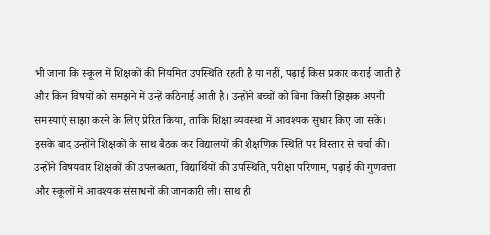भी जाना कि स्कूल में शिक्षकों की नियमित उपस्थिति रहती है या नहीं, पढ़ाई किस प्रकार कराई जाती है और किन विषयों को समझने में उन्हें कठिनाई आती है। उन्होंने बच्चों को बिना किसी झिझक अपनी समस्याएं साझा करने के लिए प्रेरित किया, ताकि शिक्षा व्यवस्था में आवश्यक सुधार किए जा सकें।
इसके बाद उन्होंने शिक्षकों के साथ बैठक कर विद्यालयों की शैक्षणिक स्थिति पर विस्तार से चर्चा की। उन्होंने विषयवार शिक्षकों की उपलब्धता, विद्यार्थियों की उपस्थिति, परीक्षा परिणाम, पढ़ाई की गुणवत्ता और स्कूलों में आवश्यक संसाधनों की जानकारी ली। साथ ही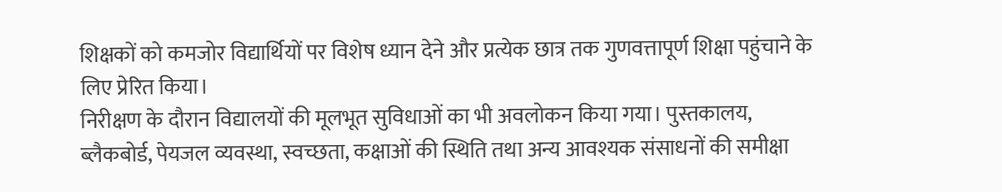शिक्षकों को कमजोर विद्यार्थियों पर विशेष ध्यान देने और प्रत्येक छात्र तक गुणवत्तापूर्ण शिक्षा पहुंचाने के लिए प्रेरित किया।
निरीक्षण के दौरान विद्यालयों की मूलभूत सुविधाओं का भी अवलोकन किया गया। पुस्तकालय, ब्लैकबोर्ड, पेयजल व्यवस्था, स्वच्छता, कक्षाओं की स्थिति तथा अन्य आवश्यक संसाधनों की समीक्षा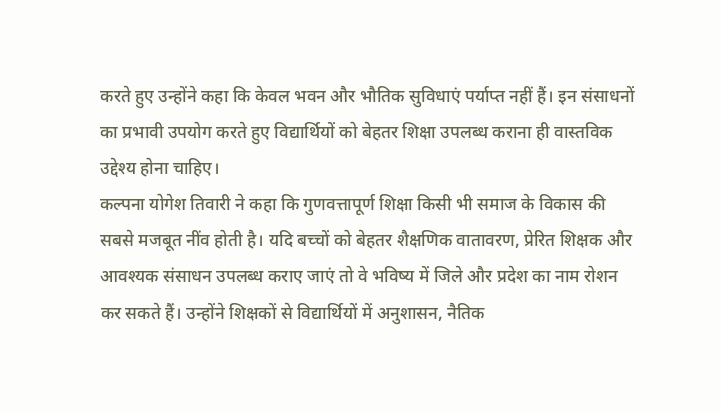करते हुए उन्होंने कहा कि केवल भवन और भौतिक सुविधाएं पर्याप्त नहीं हैं। इन संसाधनों का प्रभावी उपयोग करते हुए विद्यार्थियों को बेहतर शिक्षा उपलब्ध कराना ही वास्तविक उद्देश्य होना चाहिए।
कल्पना योगेश तिवारी ने कहा कि गुणवत्तापूर्ण शिक्षा किसी भी समाज के विकास की सबसे मजबूत नींव होती है। यदि बच्चों को बेहतर शैक्षणिक वातावरण, प्रेरित शिक्षक और आवश्यक संसाधन उपलब्ध कराए जाएं तो वे भविष्य में जिले और प्रदेश का नाम रोशन कर सकते हैं। उन्होंने शिक्षकों से विद्यार्थियों में अनुशासन, नैतिक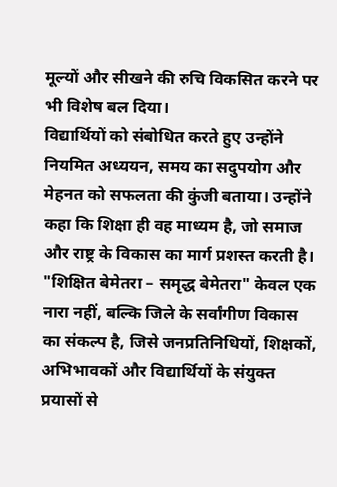मूल्यों और सीखने की रुचि विकसित करने पर भी विशेष बल दिया।
विद्यार्थियों को संबोधित करते हुए उन्होंने नियमित अध्ययन, समय का सदुपयोग और मेहनत को सफलता की कुंजी बताया। उन्होंने कहा कि शिक्षा ही वह माध्यम है, जो समाज और राष्ट्र के विकास का मार्ग प्रशस्त करती है। "शिक्षित बेमेतरा – समृद्ध बेमेतरा" केवल एक नारा नहीं, बल्कि जिले के सर्वांगीण विकास का संकल्प है, जिसे जनप्रतिनिधियों, शिक्षकों, अभिभावकों और विद्यार्थियों के संयुक्त प्रयासों से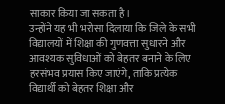साकार किया जा सकता है।
उन्होंने यह भी भरोसा दिलाया कि जिले के सभी विद्यालयों में शिक्षा की गुणवत्ता सुधारने और आवश्यक सुविधाओं को बेहतर बनाने के लिए हरसंभव प्रयास किए जाएंगे, ताकि प्रत्येक विद्यार्थी को बेहतर शिक्षा और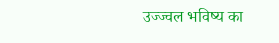उज्ज्वल भविष्य का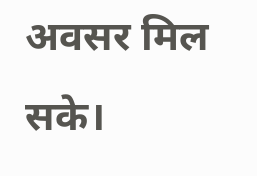अवसर मिल सके।